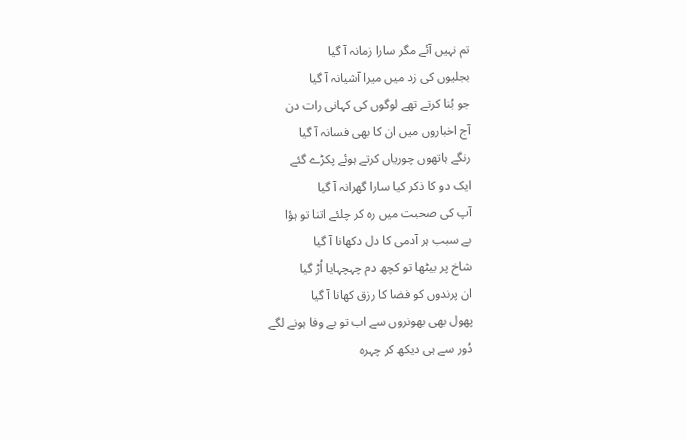تم نہیں آئے مگر سارا زمانہ آ گیا
بجلیوں کی زد میں میرا آشیانہ آ گیا
جو بُنا کرتے تھے لوگوں کی کہانی رات دن
آج اخباروں میں ان کا بھی فسانہ آ گیا
رنگے ہاتھوں چوریاں کرتے ہوئے پکڑے گئے
ایک دو کا ذکر کیا سارا گھرانہ آ گیا
آپ کی صحبت میں رہ کر چلئے اتنا تو ہؤا
بے سبب ہر آدمی کا دل دکھانا آ گیا
شاخ پر بیٹھا تو کچھ دم چہچہایا اُڑ گیا
ان پرندوں کو فضا کا رزق کھانا آ گیا
پھول بھی بھونروں سے اب تو بے وفا ہونے لگے
دُور سے ہی دیکھ کر چہرہ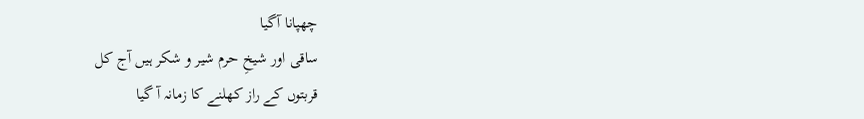چھپانا آگیا
ساقی اور شیخِ حرم شیر و شکر ہیں آج کل
قربتوں کے راز کھلنے کا زمانہ آ گیا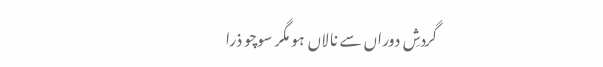گردشِ دوراں سے نالاں ہو مگر سوچو ذرا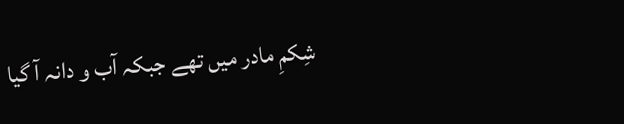شِکمِ مادر میں تھے جبکہ آب و دانہ آ گیا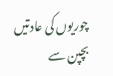چوریوں کی عادتیں بچپن سے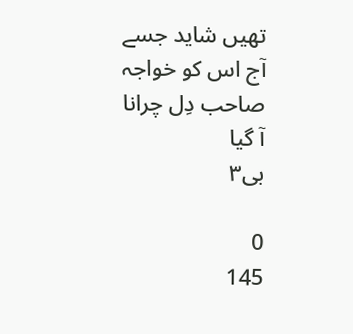تھیں شاید جسے
آج اس کو خواجہ صاحب دِل چرانا آ گیا
بی۳

0
145